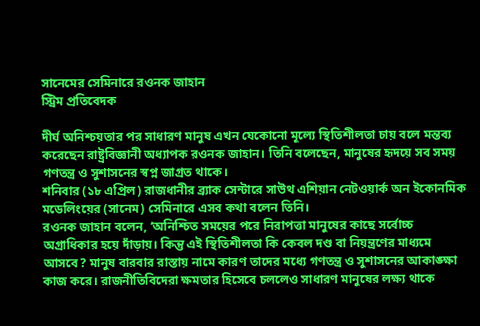সানেমের সেমিনারে রওনক জাহান
স্ট্রিম প্রতিবেদক

দীর্ঘ অনিশ্চয়তার পর সাধারণ মানুষ এখন যেকোনো মূল্যে স্থিতিশীলতা চায় বলে মন্তব্য করেছেন রাষ্ট্রবিজ্ঞানী অধ্যাপক রওনক জাহান। তিনি বলেছেন, মানুষের হৃদয়ে সব সময় গণতন্ত্র ও সুশাসনের স্বপ্ন জাগ্রত থাকে।
শনিবার (১৮ এপ্রিল) রাজধানীর ব্র্যাক সেন্টারে সাউথ এশিয়ান নেটওয়ার্ক অন ইকোনমিক মডেলিংয়ের (সানেম) সেমিনারে এসব কথা বলেন তিনি।
রওনক জাহান বলেন, ‘অনিশ্চিত সময়ের পরে নিরাপত্তা মানুষের কাছে সর্বোচ্চ অগ্রাধিকার হয়ে দাঁড়ায়। কিন্তু এই স্থিতিশীলতা কি কেবল দণ্ড বা নিয়ন্ত্রণের মাধ্যমে আসবে? মানুষ বারবার রাস্তায় নামে কারণ তাদের মধ্যে গণতন্ত্র ও সুশাসনের আকাঙ্ক্ষা কাজ করে। রাজনীতিবিদেরা ক্ষমতার হিসেবে চললেও সাধারণ মানুষের লক্ষ্য থাকে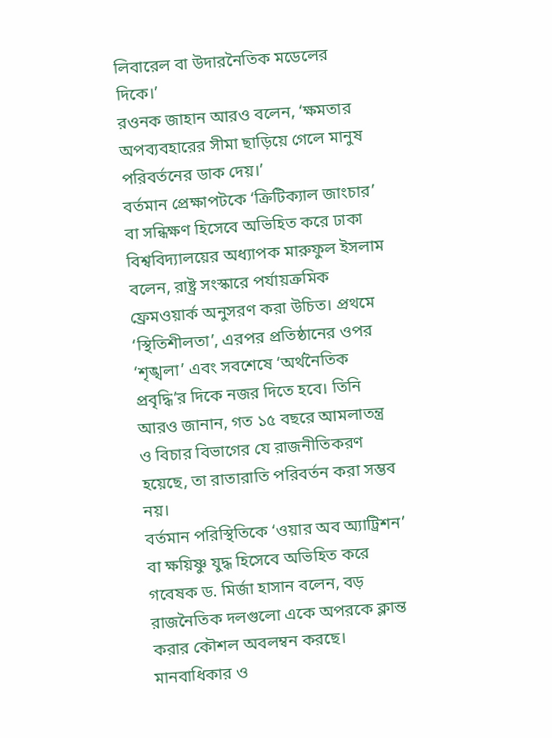লিবারেল বা উদারনৈতিক মডেলের দিকে।’
রওনক জাহান আরও বলেন, ‘ক্ষমতার অপব্যবহারের সীমা ছাড়িয়ে গেলে মানুষ পরিবর্তনের ডাক দেয়।’
বর্তমান প্রেক্ষাপটকে ‘ক্রিটিক্যাল জাংচার’ বা সন্ধিক্ষণ হিসেবে অভিহিত করে ঢাকা বিশ্ববিদ্যালয়ের অধ্যাপক মারুফুল ইসলাম বলেন, রাষ্ট্র সংস্কারে পর্যায়ক্রমিক ফ্রেমওয়ার্ক অনুসরণ করা উচিত। প্রথমে ‘স্থিতিশীলতা’, এরপর প্রতিষ্ঠানের ওপর ‘শৃঙ্খলা’ এবং সবশেষে ‘অর্থনৈতিক প্রবৃদ্ধি’র দিকে নজর দিতে হবে। তিনি আরও জানান, গত ১৫ বছরে আমলাতন্ত্র ও বিচার বিভাগের যে রাজনীতিকরণ হয়েছে, তা রাতারাতি পরিবর্তন করা সম্ভব নয়।
বর্তমান পরিস্থিতিকে ‘ওয়ার অব অ্যাট্রিশন’ বা ক্ষয়িষ্ণু যুদ্ধ হিসেবে অভিহিত করে গবেষক ড. মির্জা হাসান বলেন, বড় রাজনৈতিক দলগুলো একে অপরকে ক্লান্ত করার কৌশল অবলম্বন করছে।
মানবাধিকার ও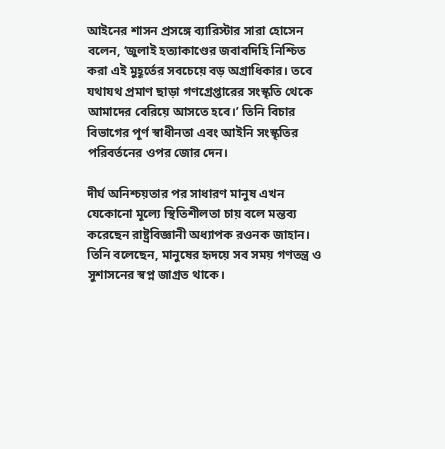আইনের শাসন প্রসঙ্গে ব্যারিস্টার সারা হোসেন বলেন, ‘জুলাই হত্যাকাণ্ডের জবাবদিহি নিশ্চিত করা এই মুহূর্তের সবচেয়ে বড় অগ্রাধিকার। তবে যথাযথ প্রমাণ ছাড়া গণগ্রেপ্তারের সংস্কৃতি থেকে আমাদের বেরিয়ে আসতে হবে।’ তিনি বিচার বিভাগের পূর্ণ স্বাধীনতা এবং আইনি সংস্কৃতির পরিবর্তনের ওপর জোর দেন।

দীর্ঘ অনিশ্চয়তার পর সাধারণ মানুষ এখন যেকোনো মূল্যে স্থিতিশীলতা চায় বলে মন্তব্য করেছেন রাষ্ট্রবিজ্ঞানী অধ্যাপক রওনক জাহান। তিনি বলেছেন, মানুষের হৃদয়ে সব সময় গণতন্ত্র ও সুশাসনের স্বপ্ন জাগ্রত থাকে।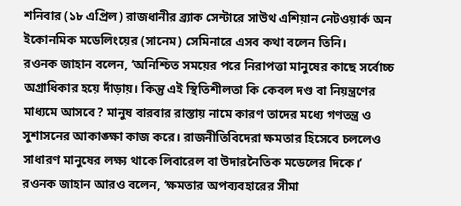শনিবার (১৮ এপ্রিল) রাজধানীর ব্র্যাক সেন্টারে সাউথ এশিয়ান নেটওয়ার্ক অন ইকোনমিক মডেলিংয়ের (সানেম) সেমিনারে এসব কথা বলেন তিনি।
রওনক জাহান বলেন, ‘অনিশ্চিত সময়ের পরে নিরাপত্তা মানুষের কাছে সর্বোচ্চ অগ্রাধিকার হয়ে দাঁড়ায়। কিন্তু এই স্থিতিশীলতা কি কেবল দণ্ড বা নিয়ন্ত্রণের মাধ্যমে আসবে? মানুষ বারবার রাস্তায় নামে কারণ তাদের মধ্যে গণতন্ত্র ও সুশাসনের আকাঙ্ক্ষা কাজ করে। রাজনীতিবিদেরা ক্ষমতার হিসেবে চললেও সাধারণ মানুষের লক্ষ্য থাকে লিবারেল বা উদারনৈতিক মডেলের দিকে।’
রওনক জাহান আরও বলেন, ‘ক্ষমতার অপব্যবহারের সীমা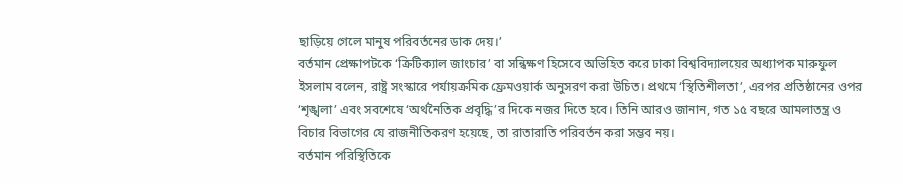ছাড়িয়ে গেলে মানুষ পরিবর্তনের ডাক দেয়।’
বর্তমান প্রেক্ষাপটকে ‘ক্রিটিক্যাল জাংচার’ বা সন্ধিক্ষণ হিসেবে অভিহিত করে ঢাকা বিশ্ববিদ্যালয়ের অধ্যাপক মারুফুল ইসলাম বলেন, রাষ্ট্র সংস্কারে পর্যায়ক্রমিক ফ্রেমওয়ার্ক অনুসরণ করা উচিত। প্রথমে ‘স্থিতিশীলতা’, এরপর প্রতিষ্ঠানের ওপর ‘শৃঙ্খলা’ এবং সবশেষে ‘অর্থনৈতিক প্রবৃদ্ধি’র দিকে নজর দিতে হবে। তিনি আরও জানান, গত ১৫ বছরে আমলাতন্ত্র ও বিচার বিভাগের যে রাজনীতিকরণ হয়েছে, তা রাতারাতি পরিবর্তন করা সম্ভব নয়।
বর্তমান পরিস্থিতিকে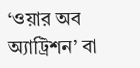‘ওয়ার অব অ্যাট্রিশন’ বা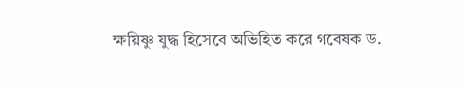ক্ষয়িষ্ণু যুদ্ধ হিসেবে অভিহিত করে গবেষক ড.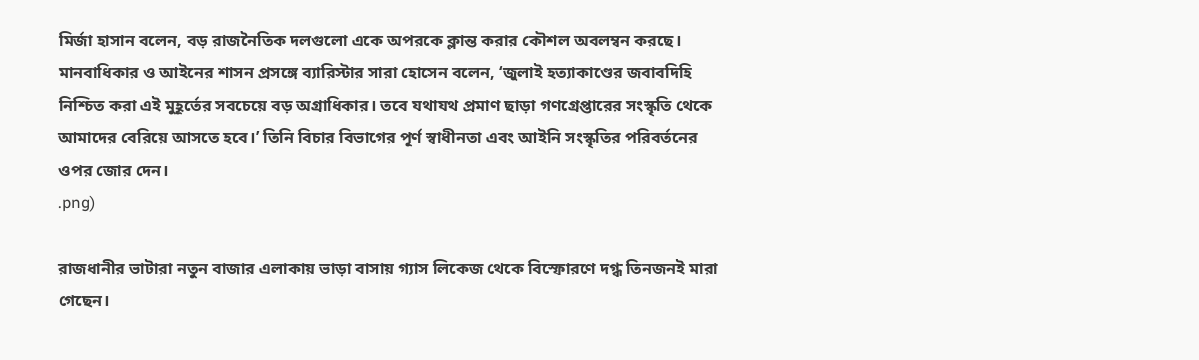মির্জা হাসান বলেন, বড় রাজনৈতিক দলগুলো একে অপরকে ক্লান্ত করার কৌশল অবলম্বন করছে।
মানবাধিকার ও আইনের শাসন প্রসঙ্গে ব্যারিস্টার সারা হোসেন বলেন, ‘জুলাই হত্যাকাণ্ডের জবাবদিহি নিশ্চিত করা এই মুহূর্তের সবচেয়ে বড় অগ্রাধিকার। তবে যথাযথ প্রমাণ ছাড়া গণগ্রেপ্তারের সংস্কৃতি থেকে আমাদের বেরিয়ে আসতে হবে।’ তিনি বিচার বিভাগের পূর্ণ স্বাধীনতা এবং আইনি সংস্কৃতির পরিবর্তনের ওপর জোর দেন।
.png)

রাজধানীর ভাটারা নতুন বাজার এলাকায় ভাড়া বাসায় গ্যাস লিকেজ থেকে বিস্ফোরণে দগ্ধ তিনজনই মারা গেছেন।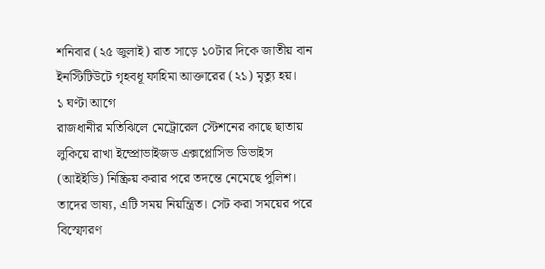শনিবার (২৫ জুলাই) রাত সাড়ে ১০টার দিকে জাতীয় বান ইনস্টিটিউটে গৃহবধূ ফাহিমা আক্তারের (২১) মৃত্যু হয়।
১ ঘণ্টা আগে
রাজধানীর মতিঝিলে মেট্রোরেল স্টেশনের কাছে ছাতায় লুকিয়ে রাখা ইম্প্রোভাইজড এক্সপ্লোসিভ ডিভাইস (আইইডি) নিষ্ক্রিয় করার পরে তদন্তে নেমেছে পুলিশ। তাদের ভাষ্য, এটি সময় নিয়ন্ত্রিত। সেট করা সময়ের পরে বিস্ফোরণ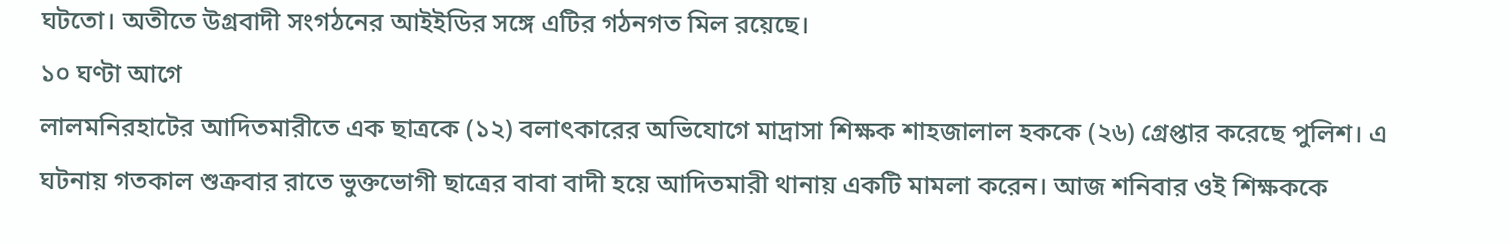ঘটতো। অতীতে উগ্রবাদী সংগঠনের আইইডির সঙ্গে এটির গঠনগত মিল রয়েছে।
১০ ঘণ্টা আগে
লালমনিরহাটের আদিতমারীতে এক ছাত্রকে (১২) বলাৎকারের অভিযোগে মাদ্রাসা শিক্ষক শাহজালাল হককে (২৬) গ্রেপ্তার করেছে পুলিশ। এ ঘটনায় গতকাল শুক্রবার রাতে ভুক্তভোগী ছাত্রের বাবা বাদী হয়ে আদিতমারী থানায় একটি মামলা করেন। আজ শনিবার ওই শিক্ষককে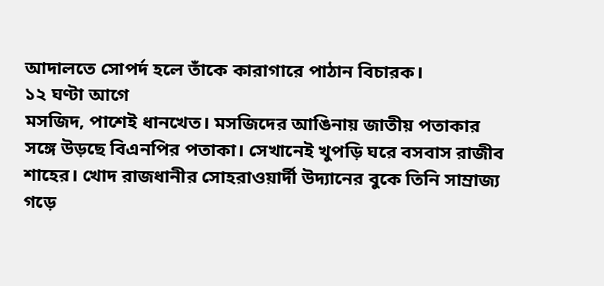আদালতে সোপর্দ হলে তাঁকে কারাগারে পাঠান বিচারক।
১২ ঘণ্টা আগে
মসজিদ, পাশেই ধানখেত। মসজিদের আঙিনায় জাতীয় পতাকার সঙ্গে উড়ছে বিএনপির পতাকা। সেখানেই খুপড়ি ঘরে বসবাস রাজীব শাহের। খোদ রাজধানীর সোহরাওয়ার্দী উদ্যানের বুকে তিনি সাম্রাজ্য গড়ে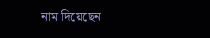নাম দিয়েছেন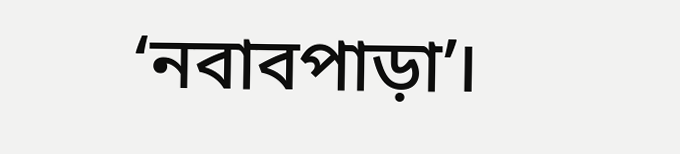‘নবাবপাড়া’।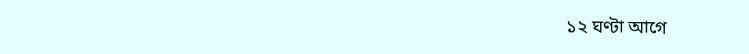১২ ঘণ্টা আগে